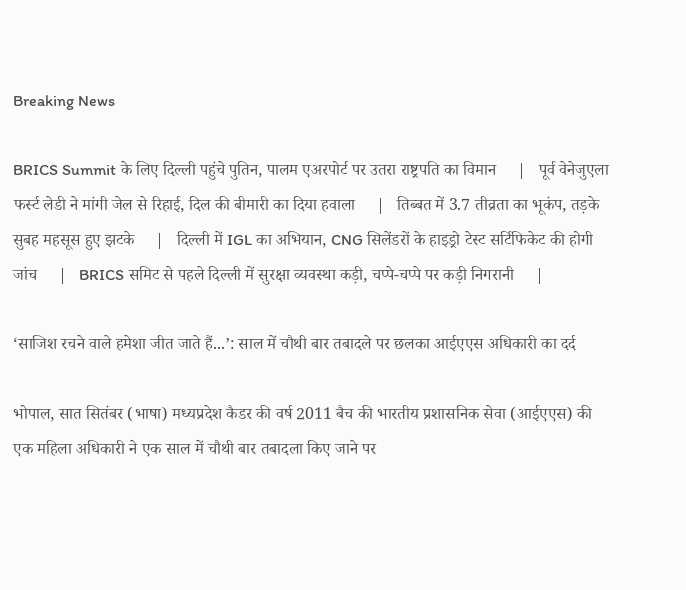Breaking News

BRICS Summit के लिए दिल्ली पहुंचे पुतिन, पालम एअरपोर्ट पर उतरा राष्ट्रपति का विमान     |   पूर्व वेनेजुएला फर्स्ट लेडी ने मांगी जेल से रिहाई, दिल की बीमारी का दिया हवाला     |   तिब्बत में 3.7 तीव्रता का भूकंप, तड़के सुबह महसूस हुए झटके     |   दिल्ली में IGL का अभियान, CNG सिलेंडरों के हाइड्रो टेस्ट सर्टिफिकेट की होगी जांच     |   BRICS समिट से पहले दिल्ली में सुरक्षा व्यवस्था कड़ी, चप्पे-चप्पे पर कड़ी निगरानी     |

‘साजिश रचने वाले हमेशा जीत जाते हैं...’: साल में चौथी बार तबादले पर छलका आईएएस अधिकारी का दर्द

भोपाल, सात सितंबर (भाषा) मध्यप्रदेश कैडर की वर्ष 2011 बैच की भारतीय प्रशासनिक सेवा (आईएएस) की एक महिला अधिकारी ने एक साल में चौथी बार तबादला किए जाने पर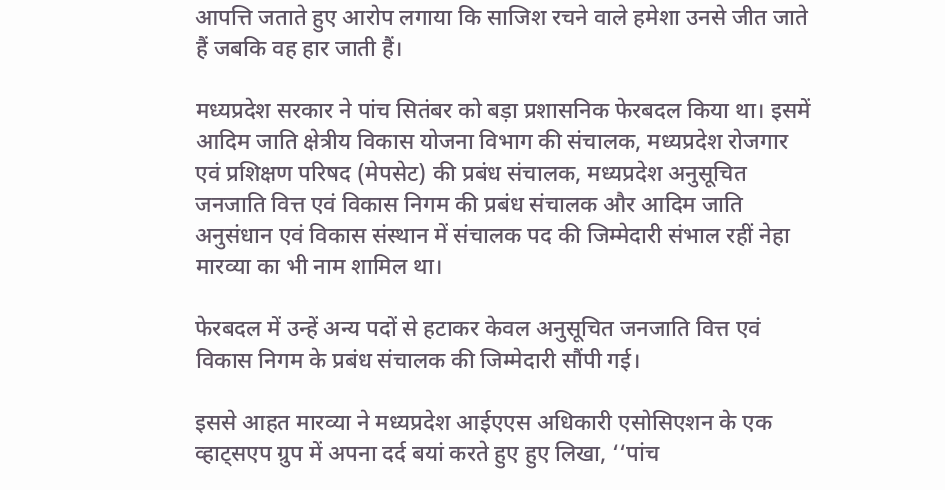आपत्ति जताते हुए आरोप लगाया कि साजिश रचने वाले हमेशा उनसे जीत जाते हैं जबकि वह हार जाती हैं।

मध्यप्रदेश सरकार ने पांच सितंबर को बड़ा प्रशासनिक फेरबदल किया था। इसमें आदिम जाति क्षेत्रीय विकास योजना विभाग की संचालक, मध्यप्रदेश रोजगार एवं प्रशिक्षण परिषद (मेपसेट) की प्रबंध संचालक, मध्यप्रदेश अनुसूचित जनजाति वित्त एवं विकास निगम की प्रबंध संचालक और आदिम जाति अनुसंधान एवं विकास संस्थान में संचालक पद की जिम्मेदारी संभाल रहीं नेहा मारव्या का भी नाम शामिल था।

फेरबदल में उन्हें अन्य पदों से हटाकर केवल अनुसूचित जनजाति वित्त एवं विकास निगम के प्रबंध संचालक की जिम्मेदारी सौंपी गई।

इससे आहत मारव्या ने मध्यप्रदेश आईएएस अधिकारी एसोसिएशन के एक व्हाट्सएप ग्रुप में अपना दर्द बयां करते हुए हुए लिखा, ‘‘पांच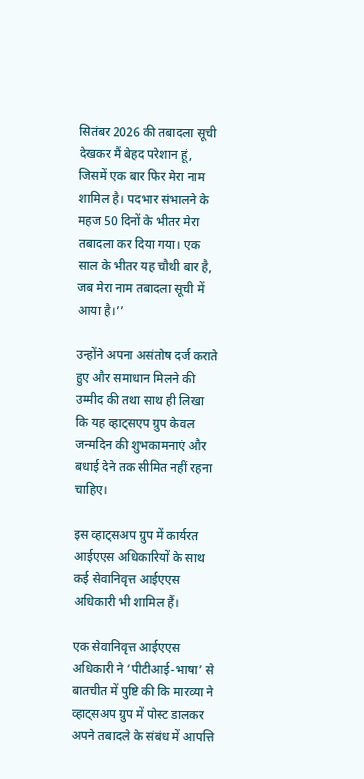सितंबर 2026 की तबादला सूची देखकर मैं बेहद परेशान हूं, जिसमें एक बार फिर मेरा नाम शामिल है। पदभार संभालने के महज 50 दिनों के भीतर मेरा तबादला कर दिया गया। एक साल के भीतर यह चौथी बार है, जब मेरा नाम तबादला सूची में आया है।’’

उन्होंने अपना असंतोष दर्ज कराते हुए और समाधान मिलने की उम्मीद की तथा साथ ही लिखा कि यह व्हाट्सएप ग्रुप केवल जन्मदिन की शुभकामनाएं और बधाई देने तक सीमित नहीं रहना चाहिए।

इस व्हाट्सअप ग्रुप में कार्यरत आईएएस अधिकारियों के साथ कई सेवानिवृत्त आईएएस अधिकारी भी शामिल हैं।

एक सेवानिवृत्त आईएएस अधिकारी ने ‘पीटीआई-भाषा’ से बातचीत में पुष्टि की कि मारव्या ने व्हाट्सअप ग्रुप में पोस्ट डालकर अपने तबादले के संबंध में आपत्ति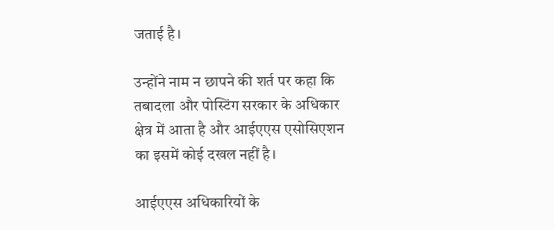जताई है।

उन्होंने नाम न छापने की शर्त पर कहा कि तबादला और पोस्टिंग सरकार के अधिकार क्षेत्र में आता है और आईएएस एसोसिएशन का इसमें कोई दखल नहीं है।

आईएएस अधिकारियों के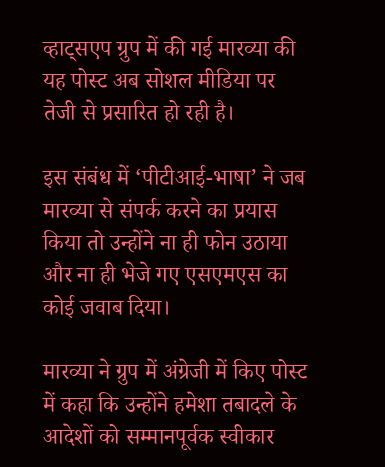व्हाट्सएप ग्रुप में की गई मारव्या की यह पोस्ट अब सोशल मीडिया पर तेजी से प्रसारित हो रही है।

इस संबंध में ‘पीटीआई-भाषा’ ने जब मारव्या से संपर्क करने का प्रयास किया तो उन्होंने ना ही फोन उठाया और ना ही भेजे गए एसएमएस का कोई जवाब दिया।

मारव्या ने ग्रुप में अंग्रेजी में किए पोस्ट में कहा कि उन्होंने हमेशा तबादले के आदेशों को सम्मानपूर्वक स्वीकार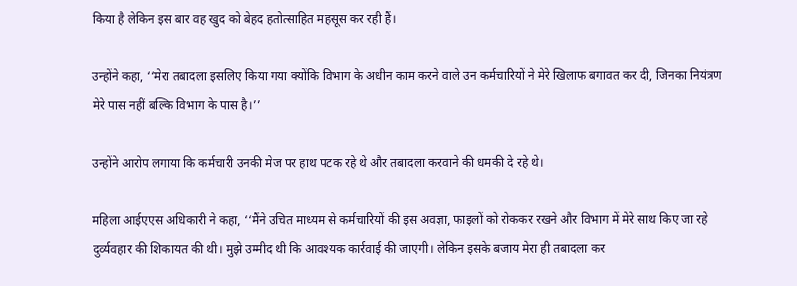किया है लेकिन इस बार वह खुद को बेहद हतोत्साहित महसूस कर रही हैं।

उन्होंने कहा, ‘‘मेरा तबादला इसलिए किया गया क्योंकि विभाग के अधीन काम करने वाले उन कर्मचारियों ने मेरे खिलाफ बगावत कर दी, जिनका नियंत्रण मेरे पास नहीं बल्कि विभाग के पास है।’’

उन्होंने आरोप लगाया कि कर्मचारी उनकी मेज पर हाथ पटक रहे थे और तबादला करवाने की धमकी दे रहे थे।

महिला आईएएस अधिकारी ने कहा, ‘‘मैंने उचित माध्यम से कर्मचारियों की इस अवज्ञा, फाइलों को रोककर रखने और विभाग में मेरे साथ किए जा रहे दुर्व्यवहार की शिकायत की थी। मुझे उम्मीद थी कि आवश्यक कार्रवाई की जाएगी। लेकिन इसके बजाय मेरा ही तबादला कर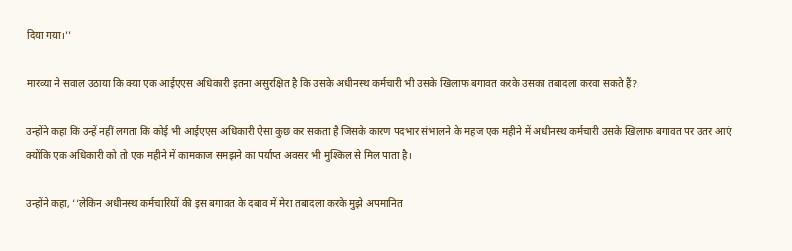दिया गया।’’

मारव्या ने सवाल उठाया कि क्या एक आईएएस अधिकारी इतना असुरक्षित है कि उसके अधीनस्थ कर्मचारी भी उसके खिलाफ बगावत करके उसका तबादला करवा सकते हैं?

उन्होंने कहा कि उन्हें नहीं लगता कि कोई भी आईएएस अधिकारी ऐसा कुछ कर सकता है जिसके कारण पदभार संभालने के महज एक महीने में अधीनस्थ कर्मचारी उसके खिलाफ बगावत पर उतर आएं क्योंकि एक अधिकारी को तो एक महीने में कामकाज समझने का पर्याप्त अवसर भी मुश्किल से मिल पाता है।

उन्होंने कहा, ‘‘लेकिन अधीनस्थ कर्मचारियों की इस बगावत के दबाव में मेरा तबादला करके मुझे अपमानित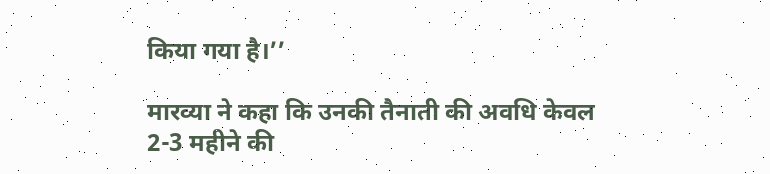किया गया है।’’

मारव्या ने कहा कि उनकी तैनाती की अवधि केवल 2-3 महीने की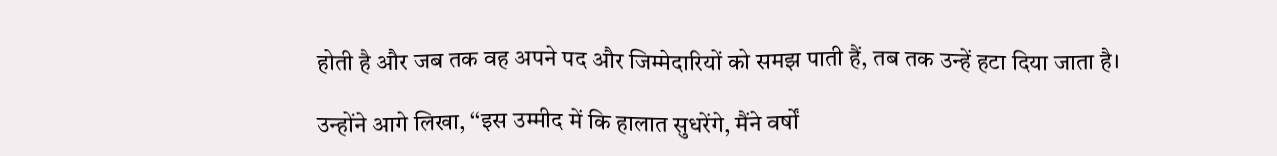होती है और जब तक वह अपने पद और जिम्मेदारियों को समझ पाती हैं, तब तक उन्हें हटा दिया जाता है।

उन्होंने आगे लिखा, ‘‘इस उम्मीद में कि हालात सुधरेंगे, मैंने वर्षों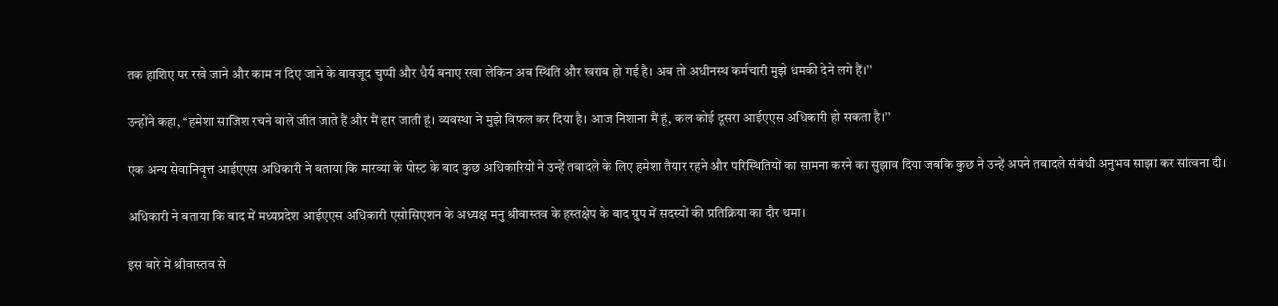तक हाशिए पर रखे जाने और काम न दिए जाने के बावजूद चुप्पी और धैर्य बनाए रखा लेकिन अब स्थिति और खराब हो गई है। अब तो अधीनस्थ कर्मचारी मुझे धमकी देने लगे हैं।’’

उन्होंने कहा, ‘‘हमेशा साजिश रचने वाले जीत जाते हैं और मैं हार जाती हूं। व्यवस्था ने मुझे विफल कर दिया है। आज निशाना मैं हूं, कल कोई दूसरा आईएएस अधिकारी हो सकता है।’’

एक अन्य सेवानिवृत्त आईएएस अधिकारी ने बताया कि मारव्या के पोस्ट के बाद कुछ अधिकारियों ने उन्हें तबादले के लिए हमेशा तैयार रहने और परिस्थितियों का सामना करने का सुझाव दिया जबकि कुछ ने उन्हें अपने तबादले संबंधी अनुभव साझा कर सांत्वना दी।

अधिकारी ने बताया कि बाद में मध्यप्रदेश आईएएस अधिकारी एसोसिएशन के अध्यक्ष मनु श्रीवास्तव के हस्तक्षेप के बाद ग्रुप में सदस्यों की प्रतिक्रिया का दौर थमा।

इस बारे में श्रीवास्तव से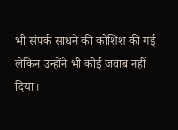भी संपर्क साधने की कोशिश की गई लेकिन उन्होंने भी कोई जवाब नहीं दिया।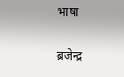भाषा

ब्रजेन्द्र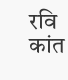रवि कांत